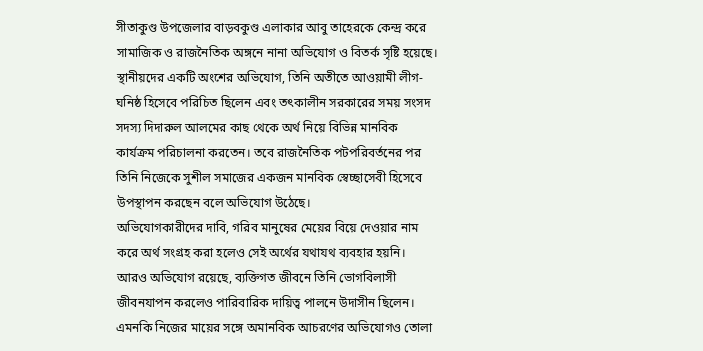সীতাকুণ্ড উপজেলার বাড়বকুণ্ড এলাকার আবু তাহেরকে কেন্দ্র করে সামাজিক ও রাজনৈতিক অঙ্গনে নানা অভিযোগ ও বিতর্ক সৃষ্টি হয়েছে। স্থানীয়দের একটি অংশের অভিযোগ, তিনি অতীতে আওয়ামী লীগ-ঘনিষ্ঠ হিসেবে পরিচিত ছিলেন এবং তৎকালীন সরকারের সময় সংসদ সদস্য দিদারুল আলমের কাছ থেকে অর্থ নিয়ে বিভিন্ন মানবিক কার্যক্রম পরিচালনা করতেন। তবে রাজনৈতিক পটপরিবর্তনের পর তিনি নিজেকে সুশীল সমাজের একজন মানবিক স্বেচ্ছাসেবী হিসেবে উপস্থাপন করছেন বলে অভিযোগ উঠেছে।
অভিযোগকারীদের দাবি, গরিব মানুষের মেয়ের বিয়ে দেওয়ার নাম করে অর্থ সংগ্রহ করা হলেও সেই অর্থের যথাযথ ব্যবহার হয়নি। আরও অভিযোগ রয়েছে, ব্যক্তিগত জীবনে তিনি ভোগবিলাসী জীবনযাপন করলেও পারিবারিক দায়িত্ব পালনে উদাসীন ছিলেন। এমনকি নিজের মায়ের সঙ্গে অমানবিক আচরণের অভিযোগও তোলা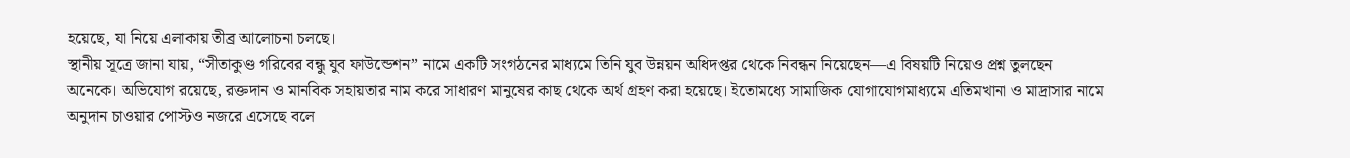হয়েছে, যা নিয়ে এলাকায় তীব্র আলোচনা চলছে।
স্থানীয় সূত্রে জানা যায়, “সীতাকুণ্ড গরিবের বন্ধু যুব ফাউন্ডেশন” নামে একটি সংগঠনের মাধ্যমে তিনি যুব উন্নয়ন অধিদপ্তর থেকে নিবন্ধন নিয়েছেন—এ বিষয়টি নিয়েও প্রশ্ন তুলছেন অনেকে। অভিযোগ রয়েছে, রক্তদান ও মানবিক সহায়তার নাম করে সাধারণ মানুষের কাছ থেকে অর্থ গ্রহণ করা হয়েছে। ইতোমধ্যে সামাজিক যোগাযোগমাধ্যমে এতিমখানা ও মাদ্রাসার নামে অনুদান চাওয়ার পোস্টও নজরে এসেছে বলে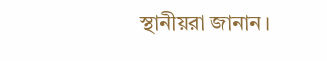স্থানীয়রা জানান।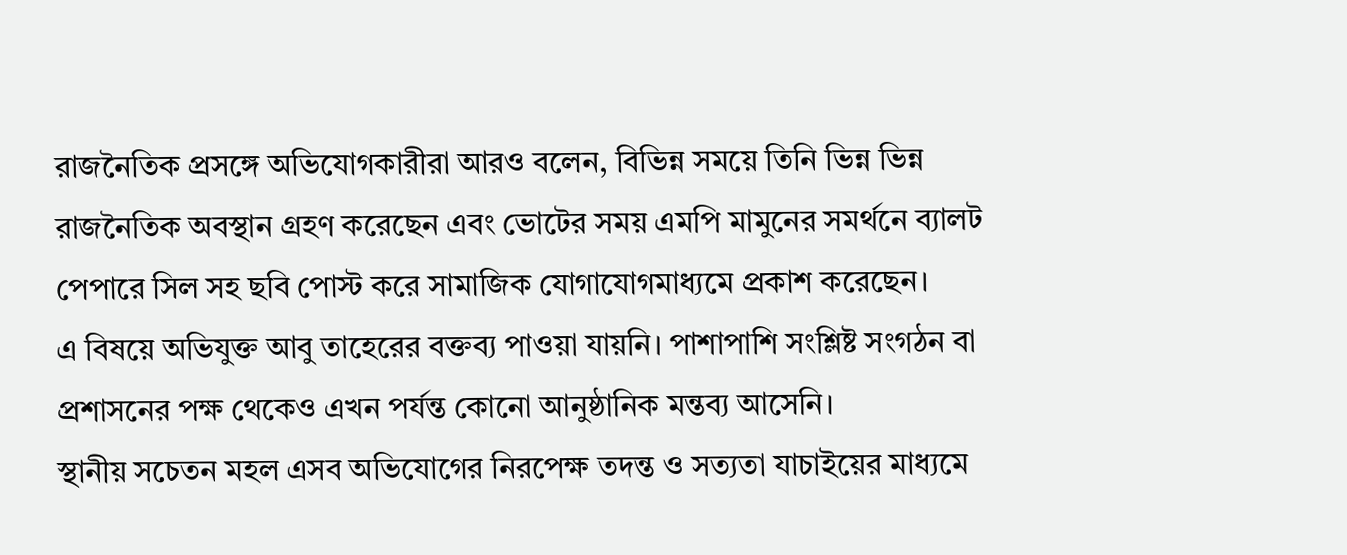রাজনৈতিক প্রসঙ্গে অভিযোগকারীরা আরও বলেন, বিভিন্ন সময়ে তিনি ভিন্ন ভিন্ন রাজনৈতিক অবস্থান গ্রহণ করেছেন এবং ভোটের সময় এমপি মামুনের সমর্থনে ব্যালট পেপারে সিল সহ ছবি পোস্ট করে সামাজিক যোগাযোগমাধ্যমে প্রকাশ করেছেন।
এ বিষয়ে অভিযুক্ত আবু তাহেরের বক্তব্য পাওয়া যায়নি। পাশাপাশি সংশ্লিষ্ট সংগঠন বা প্রশাসনের পক্ষ থেকেও এখন পর্যন্ত কোনো আনুষ্ঠানিক মন্তব্য আসেনি।
স্থানীয় সচেতন মহল এসব অভিযোগের নিরপেক্ষ তদন্ত ও সত্যতা যাচাইয়ের মাধ্যমে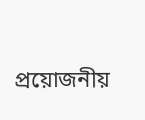প্রয়োজনীয়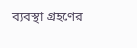ব্যবস্থা গ্রহণের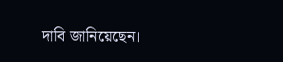দাবি জানিয়েছেন।